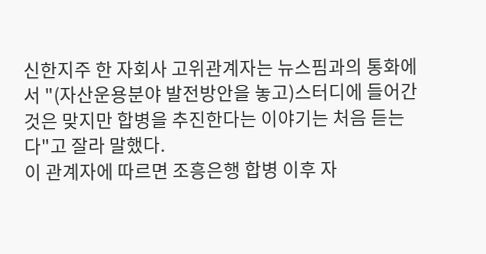신한지주 한 자회사 고위관계자는 뉴스핌과의 통화에서 "(자산운용분야 발전방안을 놓고)스터디에 들어간 것은 맞지만 합병을 추진한다는 이야기는 처음 듣는다"고 잘라 말했다.
이 관계자에 따르면 조흥은행 합병 이후 자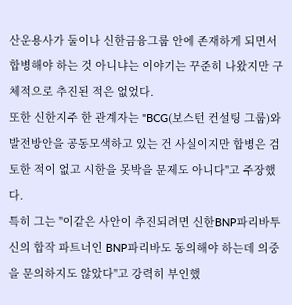산운용사가 둘이나 신한금융그룹 안에 존재하게 되면서 합병해야 하는 것 아니냐는 이야기는 꾸준히 나왔지만 구체적으로 추진된 적은 없었다.
또한 신한지주 한 관계자는 "BCG(보스턴 컨설팅 그룹)와 발전방안을 공동모색하고 있는 건 사실이지만 합병은 검토한 적이 없고 시한을 못박을 문제도 아니다"고 주장했다.
특히 그는 "이같은 사안이 추진되려면 신한BNP파리바투신의 합작 파트너인 BNP파리바도 동의해야 하는데 의중을 문의하지도 않았다"고 강력히 부인했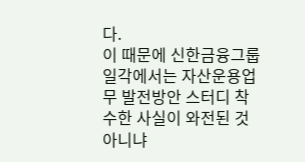다.
이 때문에 신한금융그룹 일각에서는 자산운용업무 발전방안 스터디 착수한 사실이 와전된 것 아니냐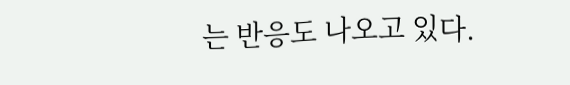는 반응도 나오고 있다.